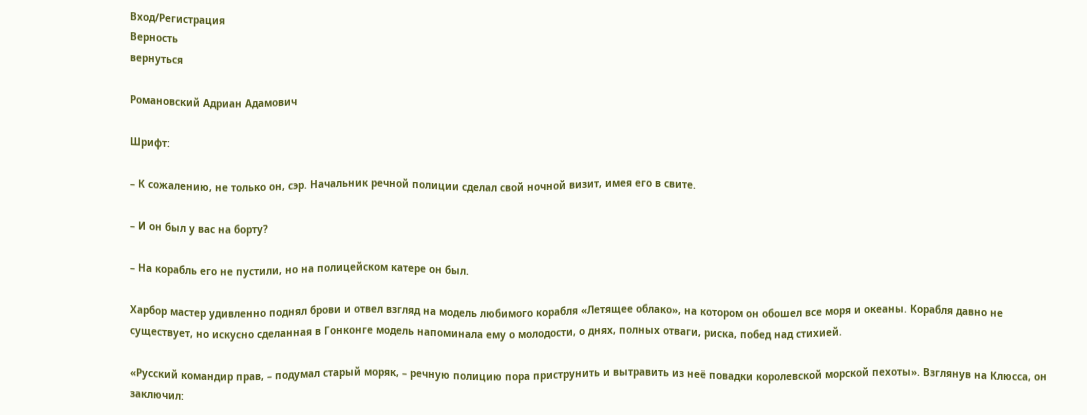Вход/Регистрация
Верность
вернуться

Романовский Адриан Адамович

Шрифт:

– К сожалению, не только он, сэр. Начальник речной полиции сделал свой ночной визит, имея его в свите.

– И он был у вас на борту?

– На корабль его не пустили, но на полицейском катере он был.

Харбор мастер удивленно поднял брови и отвел взгляд на модель любимого корабля «Летящее облако», на котором он обошел все моря и океаны. Корабля давно не существует, но искусно сделанная в Гонконге модель напоминала ему о молодости, о днях, полных отваги, риска, побед над стихией.

«Русский командир прав, – подумал старый моряк, – речную полицию пора приструнить и вытравить из неё повадки королевской морской пехоты». Взглянув на Клюсса, он заключил: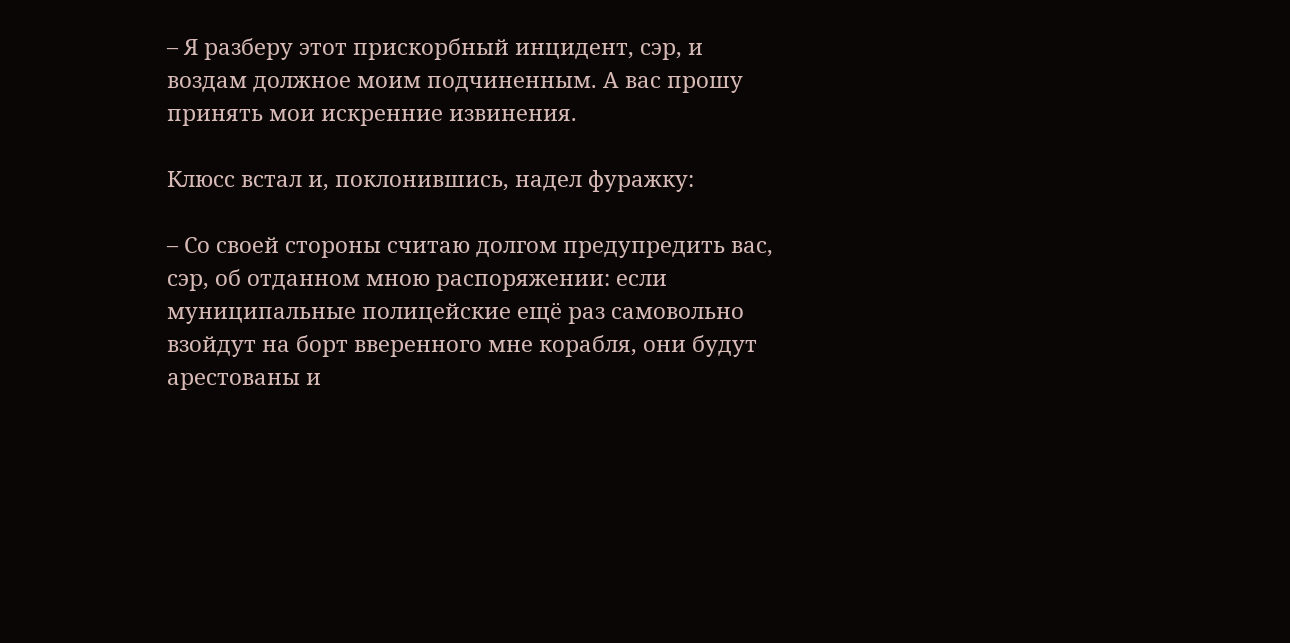– Я разберу этот прискорбный инцидент, сэр, и воздам должное моим подчиненным. А вас прошу принять мои искренние извинения.

Клюсс встал и, поклонившись, надел фуражку:

– Со своей стороны считаю долгом предупредить вас, сэр, об отданном мною распоряжении: если муниципальные полицейские ещё раз самовольно взойдут на борт вверенного мне корабля, они будут арестованы и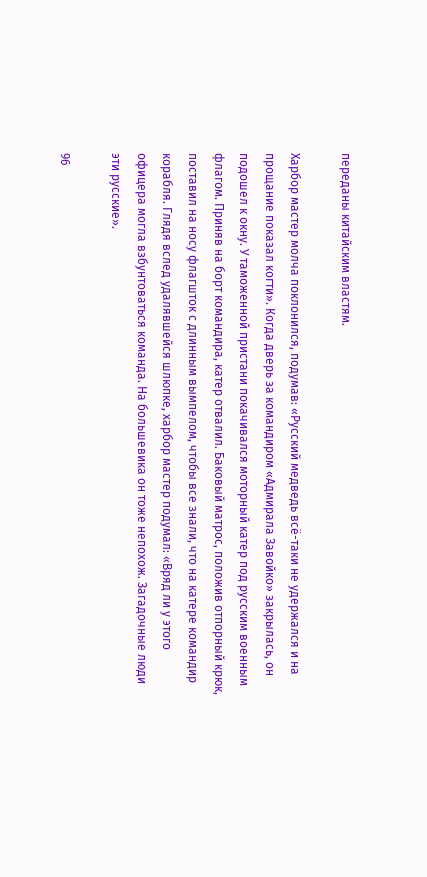переданы китайским властям.

Харбор мастер молча поклонился, подумав: «Русский медведь всё-таки не удержался и на прощание показал когти». Когда дверь за командиром «Адмирала Завойко» закрылась, он подошел к окну. У таможенной пристани покачивался моторный катер под русским военным флагом. Приняв на борт командира, катер отвалил. Баковый матрос, положив отпорный крюк, поставил на носу флагшток с длинным вымпелом, чтобы все знали, что на катере командир корабля. Глядя вслед удалявшейся шлюпке, харбор мастер подумал: «Вряд ли у этого офицера могла взбунтоваться команда. На большевика он тоже непохож. Загадочные люди эти русские».

96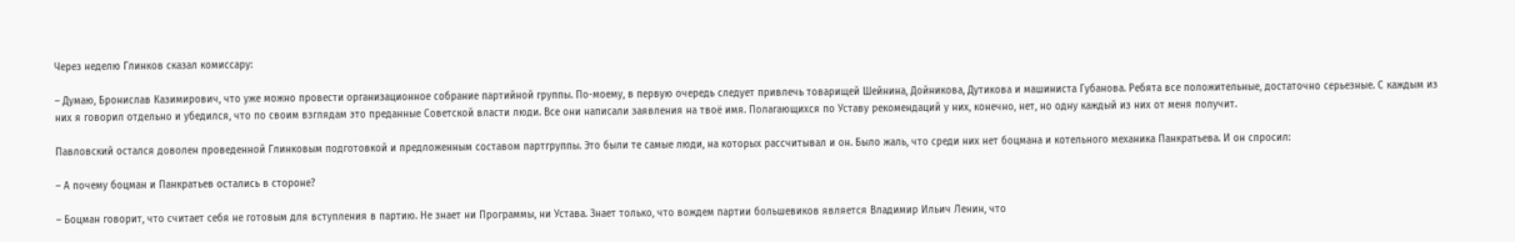Через неделю Глинков сказал комиссару:

– Думаю, Бронислав Казимирович, что уже можно провести организационное собрание партийной группы. По-моему, в первую очередь следует привлечь товарищей Шейнина, Дойникова, Дутикова и машиниста Губанова. Ребята все положительные, достаточно серьезные. С каждым из них я говорил отдельно и убедился, что по своим взглядам это преданные Советской власти люди. Все они написали заявления на твоё имя. Полагающихся по Уставу рекомендаций у них, конечно, нет, но одну каждый из них от меня получит.

Павловский остался доволен проведенной Глинковым подготовкой и предложенным составом партгруппы. Это были те самые люди, на которых рассчитывал и он. Было жаль, что среди них нет боцмана и котельного механика Панкратьева. И он спросил:

– А почему боцман и Панкратьев остались в стороне?

– Боцман говорит, что считает себя не готовым для вступления в партию. Не знает ни Программы, ни Устава. Знает только, что вождем партии большевиков является Владимир Ильич Ленин, что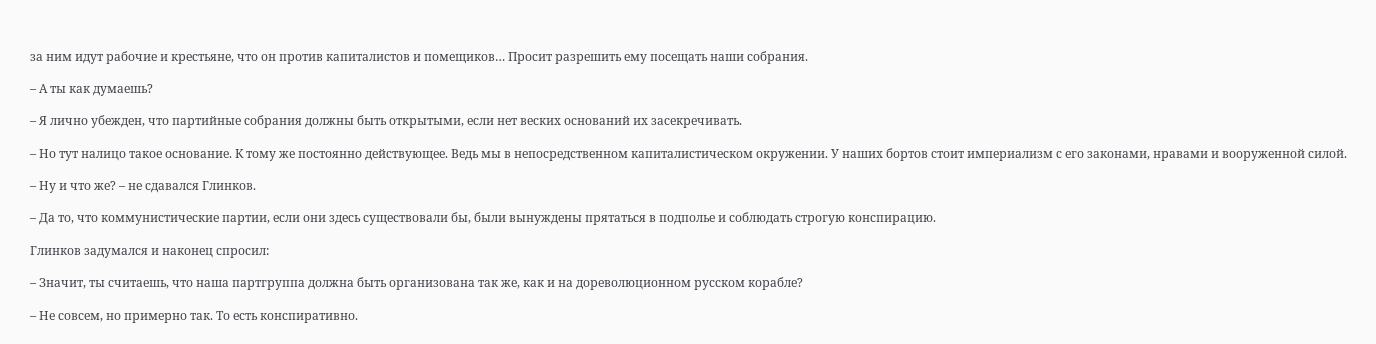за ним идут рабочие и крестьяне, что он против капиталистов и помещиков… Просит разрешить ему посещать наши собрания.

– А ты как думаешь?

– Я лично убежден, что партийные собрания должны быть открытыми, если нет веских оснований их засекречивать.

– Но тут налицо такое основание. К тому же постоянно действующее. Ведь мы в непосредственном капиталистическом окружении. У наших бортов стоит империализм с его законами, нравами и вооруженной силой.

– Ну и что же? – не сдавался Глинков.

– Да то, что коммунистические партии, если они здесь существовали бы, были вынуждены прятаться в подполье и соблюдать строгую конспирацию.

Глинков задумался и наконец спросил:

– Значит, ты считаешь, что наша партгруппа должна быть организована так же, как и на дореволюционном русском корабле?

– Не совсем, но примерно так. То есть конспиративно.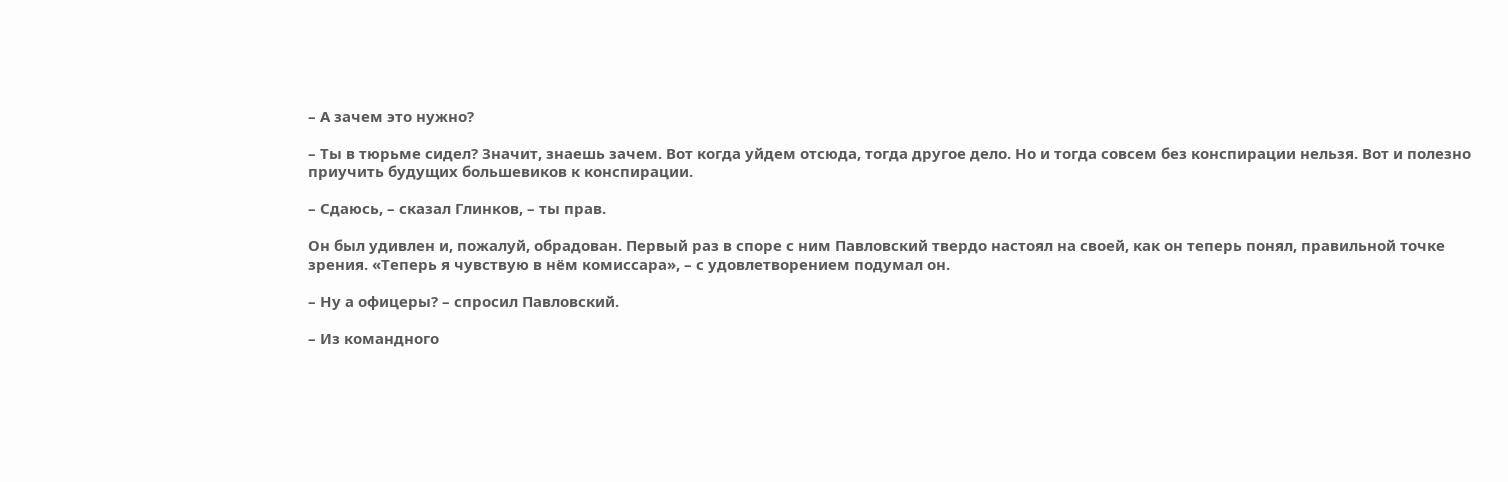– А зачем это нужно?

– Ты в тюрьме сидел? Значит, знаешь зачем. Вот когда уйдем отсюда, тогда другое дело. Но и тогда совсем без конспирации нельзя. Вот и полезно приучить будущих большевиков к конспирации.

– Сдаюсь, – сказал Глинков, – ты прав.

Он был удивлен и, пожалуй, обрадован. Первый раз в споре с ним Павловский твердо настоял на своей, как он теперь понял, правильной точке зрения. «Теперь я чувствую в нём комиссара», – с удовлетворением подумал он.

– Ну а офицеры? – спросил Павловский.

– Из командного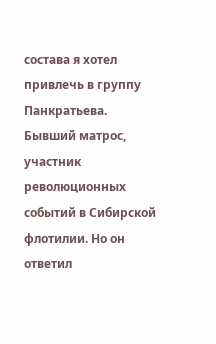состава я хотел привлечь в группу Панкратьева. Бывший матрос, участник революционных событий в Сибирской флотилии. Но он ответил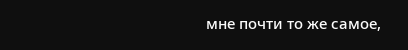мне почти то же самое,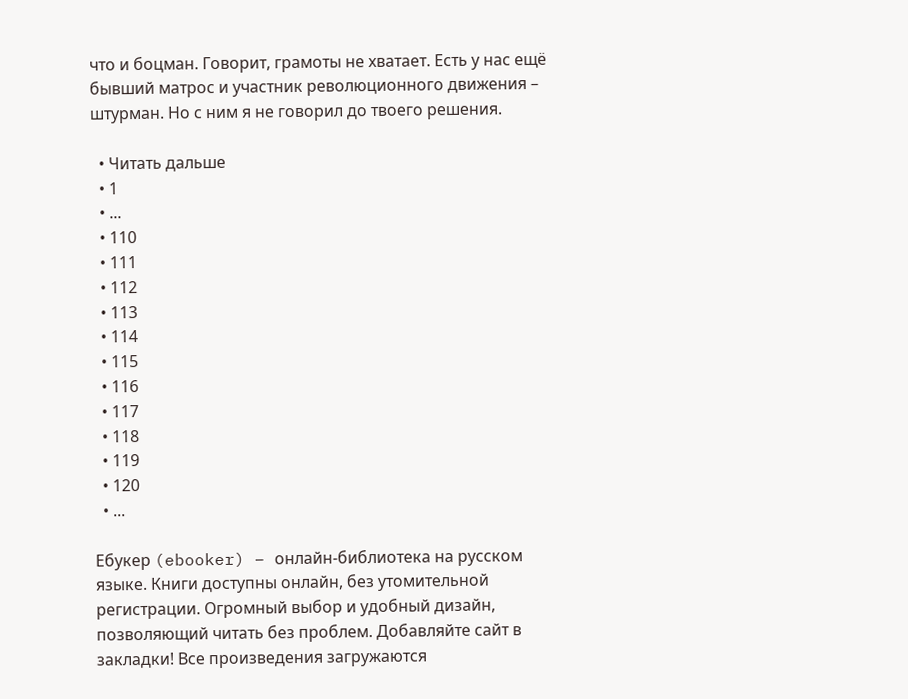что и боцман. Говорит, грамоты не хватает. Есть у нас ещё бывший матрос и участник революционного движения – штурман. Но с ним я не говорил до твоего решения.

  • Читать дальше
  • 1
  • ...
  • 110
  • 111
  • 112
  • 113
  • 114
  • 115
  • 116
  • 117
  • 118
  • 119
  • 120
  • ...

Ебукер (ebooker) – онлайн-библиотека на русском языке. Книги доступны онлайн, без утомительной регистрации. Огромный выбор и удобный дизайн, позволяющий читать без проблем. Добавляйте сайт в закладки! Все произведения загружаются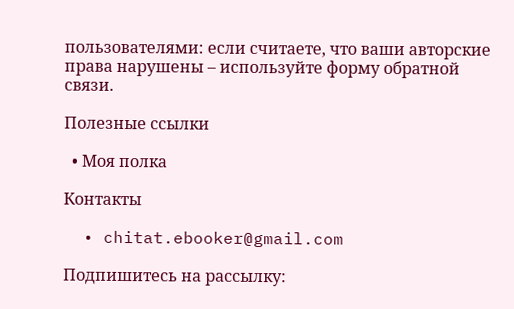пользователями: если считаете, что ваши авторские права нарушены – используйте форму обратной связи.

Полезные ссылки

  • Моя полка

Контакты

  • chitat.ebooker@gmail.com

Подпишитесь на рассылку: